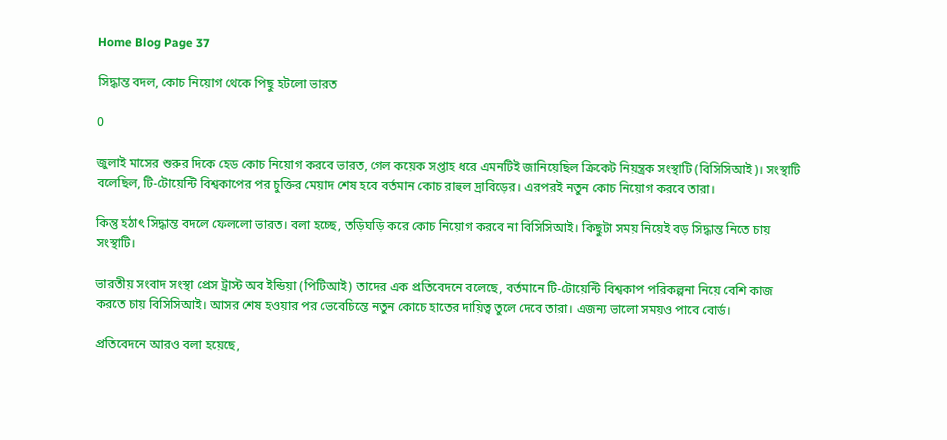Home Blog Page 37

সিদ্ধান্ত বদল, কোচ নিয়োগ থেকে পিছু হটলো ভারত

0

জুলাই মাসের শুরুর দিকে হেড কোচ নিয়োগ করবে ভারত, গেল কয়েক সপ্তাহ ধরে এমনটিই জানিয়েছিল ক্রিকেট নিয়ন্ত্রক সংস্থাটি (বিসিসিআই)। সংস্থাটি বলেছিল, টি-টোয়েন্টি বিশ্বকাপের পর চুক্তির মেয়াদ শেষ হবে বর্তমান কোচ রাহুল দ্রাবিড়ের। এরপরই নতুন কোচ নিয়োগ করবে তারা।

কিন্তু হঠাৎ সিদ্ধান্ত বদলে ফেললো ভারত। বলা হচ্ছে, তড়িঘড়ি করে কোচ নিয়োগ করবে না বিসিসিআই। কিছুটা সময় নিয়েই বড় সিদ্ধান্ত নিতে চায় সংস্থাটি।

ভারতীয় সংবাদ সংস্থা প্রেস ট্রাস্ট অব ইন্ডিয়া (পিটিআই) তাদের এক প্রতিবেদনে বলেছে, বর্তমানে টি-টোয়েন্টি বিশ্বকাপ পরিকল্পনা নিয়ে বেশি কাজ করতে চায় বিসিসিআই। আসর শেষ হওয়ার পর ভেবেচিন্তে নতুন কোচে হাতের দায়িত্ব তুলে দেবে তারা। এজন্য ভালো সময়ও পাবে বোর্ড।

প্রতিবেদনে আরও বলা হয়েছে,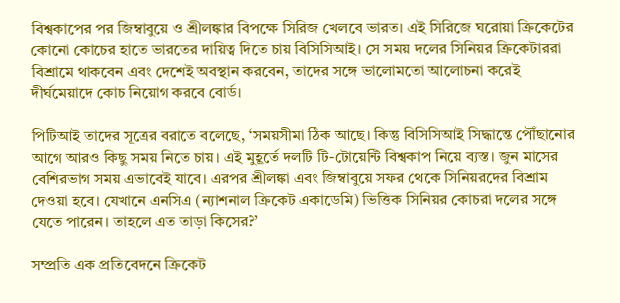বিশ্বকাপের পর জিম্বাবুয়ে ও শ্রীলঙ্কার বিপক্ষে সিরিজ খেলবে ভারত। এই সিরিজে ঘরোয়া ক্রিকেটের কোনো কোচের হাতে ভারতের দায়িত্ব দিতে চায় বিসিসিআই। সে সময় দলের সিনিয়র ক্রিকেটাররা বিশ্রামে থাকবেন এবং দেশেই অবস্থান করবেন, তাদের সঙ্গে ভালোমতো আলোচনা করেই দীর্ঘমেয়াদে কোচ নিয়োগ করবে বোর্ড।

পিটিআই তাদের সূত্রের বরাতে বলেছে, ‘সময়সীমা ঠিক আছে। কিন্তু বিসিসিআই সিদ্ধান্তে পৌঁছানোর আগে আরও কিছু সময় নিতে চায়। এই মুহূর্তে দলটি টি-টোয়েন্টি বিশ্বকাপ নিয়ে ব্যস্ত। জুন মাসের বেশিরভাগ সময় এভাবেই যাবে। এরপর শ্রীলঙ্কা এবং জিম্বাবুয়ে সফর থেকে সিনিয়রদের বিশ্রাম দেওয়া হবে। যেখানে এনসিএ (ন্যাশনাল ক্রিকেট একাডেমি) ভিত্তিক সিনিয়র কোচরা দলের সঙ্গে যেতে পারেন। তাহলে এত তাড়া কিসের?’

সম্প্রতি এক প্রতিবেদনে ক্রিকেট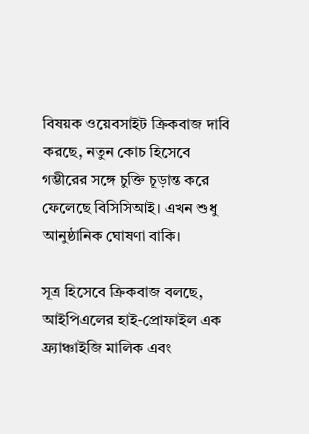বিষয়ক ওয়েবসাইট ক্রিকবাজ দাবি করছে, নতুন কোচ হিসেবে গম্ভীরের সঙ্গে চুক্তি চূড়ান্ত করে ফেলেছে বিসিসিআই। এখন শুধু আনুষ্ঠানিক ঘোষণা বাকি।

সূত্র হিসেবে ক্রিকবাজ বলছে, আইপিএলের হাই-প্রোফাইল এক ফ্র্যাঞ্চাইজি মালিক এবং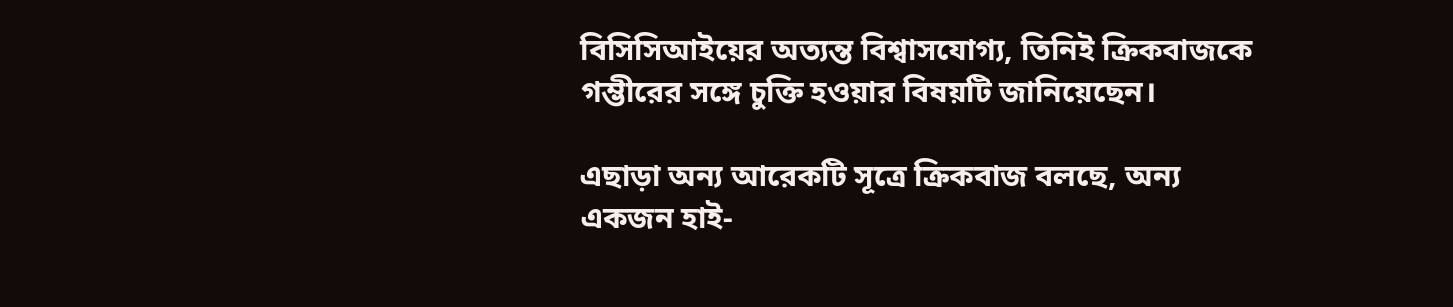বিসিসিআইয়ের অত্যন্ত বিশ্বাসযোগ্য, তিনিই ক্রিকবাজকে গম্ভীরের সঙ্গে চুক্তি হওয়ার বিষয়টি জানিয়েছেন।

এছাড়া অন্য আরেকটি সূত্রে ক্রিকবাজ বলছে, অন্য একজন হাই-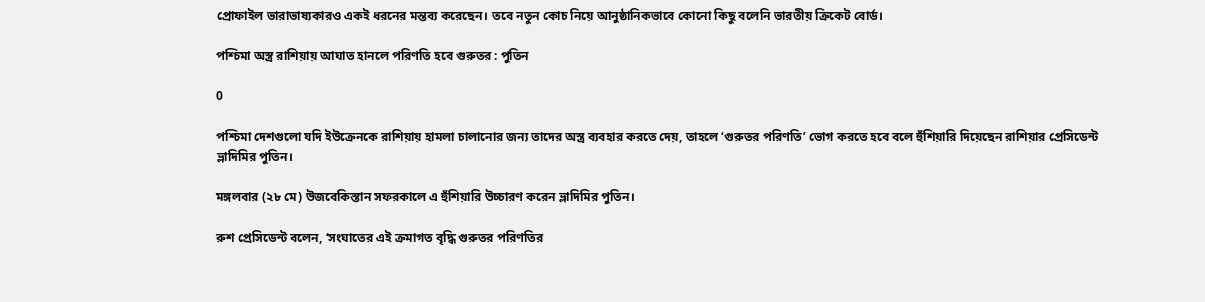প্রোফাইল ভারাভাষ্যকারও একই ধরনের মন্তব্য করেছেন। তবে নতুন কোচ নিয়ে আনুষ্ঠানিকভাবে কোনো কিছু বলেনি ভারতীয় ক্রিকেট বোর্ড।

পশ্চিমা অস্ত্র রাশিয়ায় আঘাত হানলে পরিণতি হবে গুরুতর : পুতিন

0

পশ্চিমা দেশগুলো যদি ইউক্রেনকে রাশিয়ায় হামলা চালানোর জন্য তাদের অস্ত্র ব্যবহার করতে দেয়, তাহলে ‘গুরুতর পরিণতি’ ভোগ করতে হবে বলে হুঁশিয়ারি দিয়েছেন রাশিয়ার প্রেসিডেন্ট ভ্লাদিমির পুতিন।

মঙ্গলবার (২৮ মে) উজবেকিস্তান সফরকালে এ হুঁশিয়ারি উচ্চারণ করেন ভ্লাদিমির পুতিন।

রুশ প্রেসিডেন্ট বলেন, ‘সংঘাতের এই ক্রমাগত বৃদ্ধি গুরুতর পরিণতির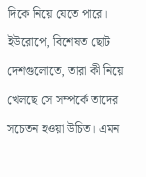দিকে নিয়ে যেতে পারে। ইউরোপে, বিশেষত ছোট দেশগুলোতে, তারা কী নিয়ে খেলছে সে সম্পর্কে তাদের সচেতন হওয়া উচিত। এমন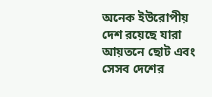অনেক ইউরোপীয় দেশ রয়েছে যারা আয়তনে ছোট এবং সেসব দেশের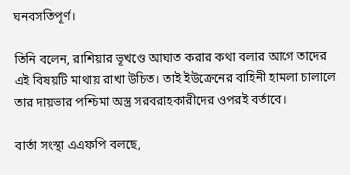ঘনবসতিপূর্ণ।

তিনি বলেন, রাশিয়ার ভূখণ্ডে আঘাত করার কথা বলার আগে তাদের এই বিষয়টি মাথায় রাখা উচিত। তাই ইউক্রেনের বাহিনী হামলা চালালে তার দায়ভার পশ্চিমা অস্ত্র সরবরাহকারীদের ওপরই বর্তাবে।

বার্তা সংস্থা এএফপি বলছে,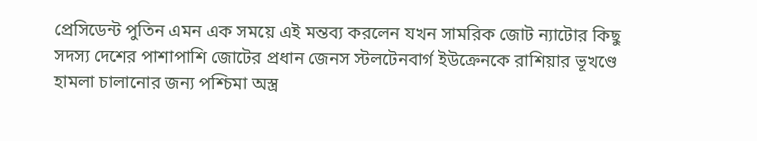প্রেসিডেন্ট পুতিন এমন এক সময়ে এই মন্তব্য করলেন যখন সামরিক জোট ন্যাটোর কিছু সদস্য দেশের পাশাপাশি জোটের প্রধান জেনস স্টলটেনবার্গ ইউক্রেনকে রাশিয়ার ভূখণ্ডে হামলা চালানোর জন্য পশ্চিমা অস্ত্র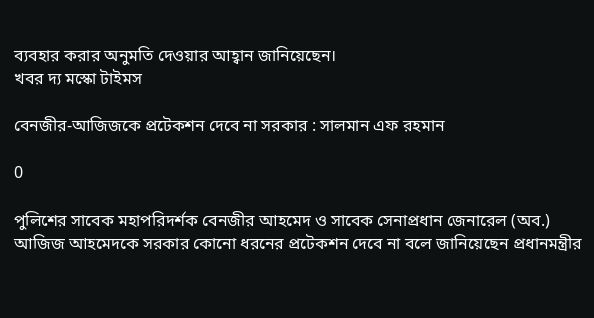ব্যবহার করার অনুমতি দেওয়ার আহ্বান জানিয়েছেন।
খবর দ্য মস্কো টাইমস

বেনজীর-আজিজকে প্রটেকশন দেবে না সরকার : সালমান এফ রহমান

0

পুলিশের সাবেক মহাপরিদর্শক বেনজীর আহমেদ ও সাবেক সেনাপ্রধান জেনারেল (অব.) আজিজ আহমেদকে সরকার কোনো ধরনের প্রটেকশন দেবে না বলে জানিয়েছেন প্রধানমন্ত্রীর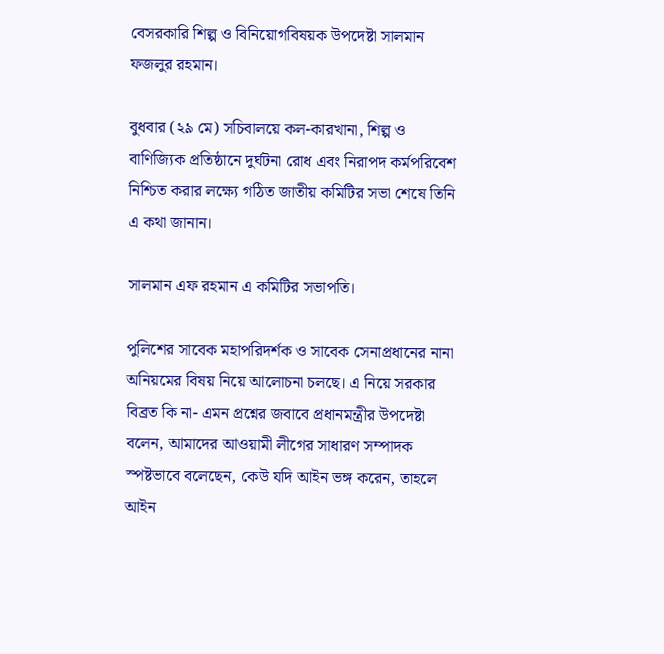বেসরকারি শিল্প ও বিনিয়োগবিষয়ক উপদেষ্টা সালমান ফজলুর রহমান।

বুধবার (২৯ মে) সচিবালয়ে কল-কারখানা, শিল্প ও বাণিজ্যিক প্রতিষ্ঠানে দুর্ঘটনা রোধ এবং নিরাপদ কর্মপরিবেশ নিশ্চিত করার লক্ষ্যে গঠিত জাতীয় কমিটির সভা শেষে তিনি এ কথা জানান।

সালমান এফ রহমান এ কমিটির সভাপতি।

পুলিশের সাবেক মহাপরিদর্শক ও সাবেক সেনাপ্রধানের নানা অনিয়মের বিষয় নিয়ে আলোচনা চলছে। এ নিয়ে সরকার বিব্রত কি না- এমন প্রশ্নের জবাবে প্রধানমন্ত্রীর উপদেষ্টা বলেন, আমাদের আওয়ামী লীগের সাধারণ সম্পাদক স্পষ্টভাবে বলেছেন, কেউ যদি আইন ভঙ্গ করেন, তাহলে আইন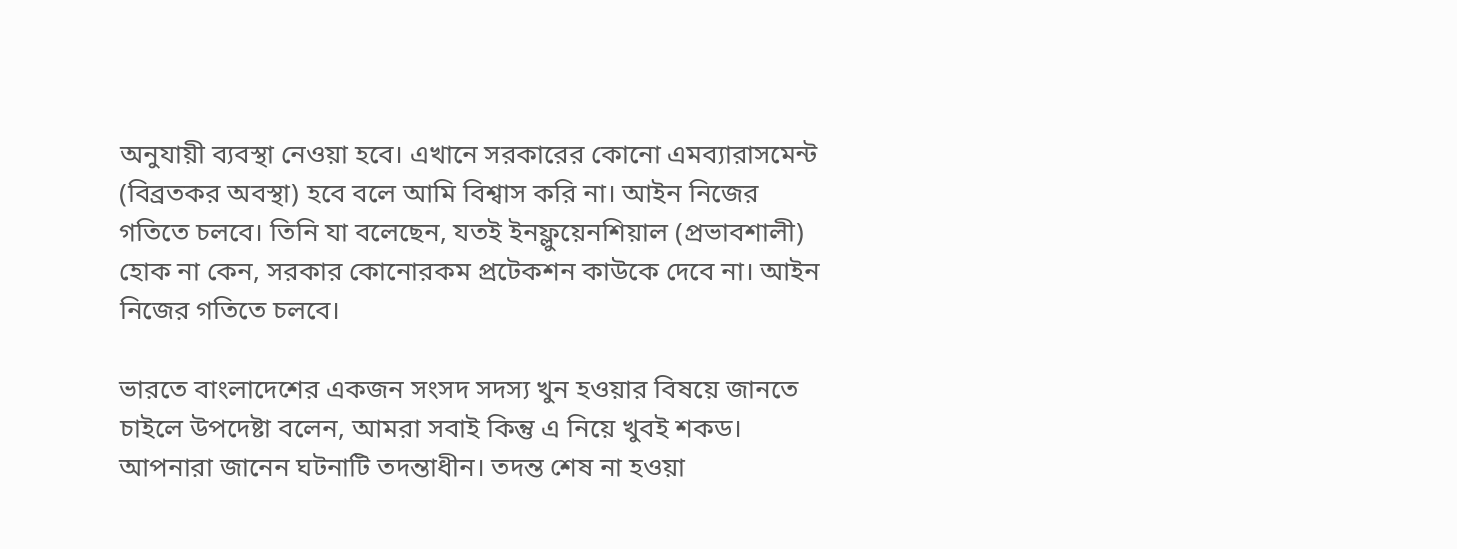অনুযায়ী ব্যবস্থা নেওয়া হবে। এখানে সরকারের কোনো এমব্যারাসমেন্ট (বিব্রতকর অবস্থা) হবে বলে আমি বিশ্বাস করি না। আইন নিজের গতিতে চলবে। তিনি যা বলেছেন, যতই ইনফ্লুয়েনশিয়াল (প্রভাবশালী) হোক না কেন, সরকার কোনোরকম প্রটেকশন কাউকে দেবে না। আইন নিজের গতিতে চলবে।

ভারতে বাংলাদেশের একজন সংসদ সদস্য খুন হওয়ার বিষয়ে জানতে চাইলে উপদেষ্টা বলেন, আমরা সবাই কিন্তু এ নিয়ে খুবই শকড। আপনারা জানেন ঘটনাটি তদন্তাধীন। তদন্ত শেষ না হওয়া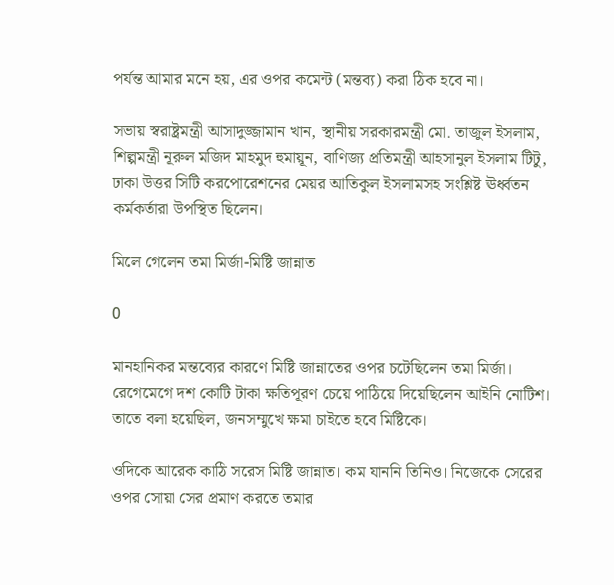পর্যন্ত আমার মনে হয়, এর ওপর কমেন্ট (মন্তব্য) করা ঠিক হবে না।

সভায় স্বরাষ্ট্রমন্ত্রী আসাদুজ্জামান খান, স্থানীয় সরকারমন্ত্রী মো. তাজুল ইসলাম, শিল্পমন্ত্রী নূরুল মজিদ মাহমুদ হুমায়ূন, বাণিজ্য প্রতিমন্ত্রী আহসানুল ইসলাম টিটু, ঢাকা উত্তর সিটি করপোরেশনের মেয়র আতিকুল ইসলামসহ সংশ্লিষ্ট ঊর্ধ্বতন কর্মকর্তারা উপস্থিত ছিলেন।

মিলে গেলেন তমা মির্জা-মিষ্টি জান্নাত

0

মানহানিকর মন্তব্যের কারণে মিষ্টি জান্নাতের ওপর চটেছিলেন তমা মির্জা। রেগেমেগে দশ কোটি টাকা ক্ষতিপূরণ চেয়ে পাঠিয়ে দিয়েছিলেন আইনি নোটিশ। তাতে বলা হয়েছিল, জনসম্মুখে ক্ষমা চাইতে হবে মিষ্টিকে।

ওদিকে আরেক কাঠি সরেস মিষ্টি জান্নাত। কম যাননি তিনিও। নিজেকে সেরের ওপর সোয়া সের প্রমাণ করতে তমার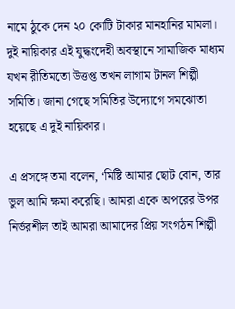নামে ঠুকে দেন ২০ কোটি টাকার মানহানির মামলা। দুই নায়িকার এই যুদ্ধংদেহী অবস্থানে সামাজিক মাধ্যম যখন রীতিমতো উত্তপ্ত তখন লাগাম টানল শিল্পী সমিতি। জানা গেছে সমিতির উদ্যোগে সমঝোতা হয়েছে এ দুই নায়িকার।

এ প্রসঙ্গে তমা বলেন, ‘মিষ্টি আমার ছোট বোন, তার ভুল আমি ক্ষমা করেছি। আমরা একে অপরের উপর নির্ভরশীল তাই আমরা আমাদের প্রিয় সংগঠন শিল্পী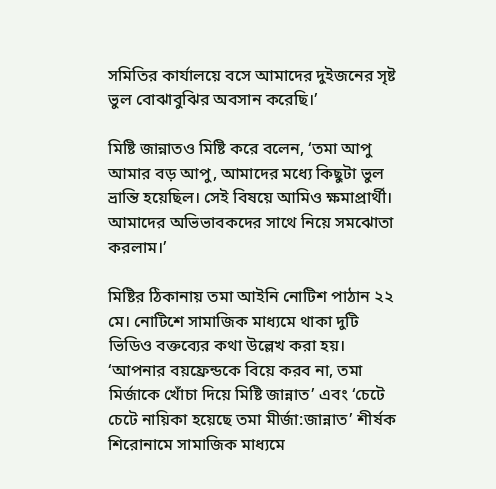সমিতির কার্যালয়ে বসে আমাদের দুইজনের সৃষ্ট ভুল বোঝাবুঝির অবসান করেছি।’

মিষ্টি জান্নাতও মিষ্টি করে বলেন, ‘তমা আপু আমার বড় আপু, আমাদের মধ্যে কিছুটা ভুল ভ্রান্তি হয়েছিল। সেই বিষয়ে আমিও ক্ষমাপ্রার্থী। আমাদের অভিভাবকদের সাথে নিয়ে সমঝোতা করলাম।’

মিষ্টির ঠিকানায় তমা আইনি নোটিশ পাঠান ২২ মে। নোটিশে সামাজিক মাধ্যমে থাকা দুটি ভিডিও বক্তব্যের কথা উল্লেখ করা হয়। ‘আপনার বয়ফ্রেন্ডকে বিয়ে করব না, তমা মির্জাকে খোঁচা দিয়ে মিষ্টি জান্নাত’ এবং ‘চেটে চেটে নায়িকা হয়েছে তমা মীর্জা:জান্নাত’ শীর্ষক শিরোনামে সামাজিক মাধ্যমে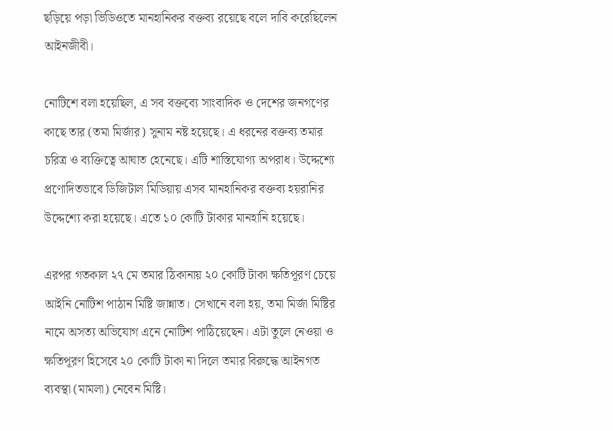ছড়িয়ে পড়া ভিডিওতে মানহানিকর বক্তব্য রয়েছে বলে দাবি করেছিলেন আইনজীবী।

নোটিশে বলা হয়েছিল, এ সব বক্তব্যে সাংবাদিক ও দেশের জনগণের কাছে তার (তমা মির্জার) সুনাম নষ্ট হয়েছে। এ ধরনের বক্তব্য তমার চরিত্র ও ব্যক্তিত্বে আঘাত হেনেছে। এটি শাস্তিযোগ্য অপরাধ। উদ্দেশ্যে প্রণোদিতভাবে ডিজিটাল মিডিয়ায় এসব মানহানিকর বক্তব্য হয়রানির উদ্দেশ্যে করা হয়েছে। এতে ১০ কোটি টাকার মানহানি হয়েছে।

এরপর গতকাল ২৭ মে তমার ঠিকানায় ২০ কোটি টাকা ক্ষতিপূরণ চেয়ে আইনি নোটিশ পাঠান মিষ্টি জান্নাত। সেখানে বলা হয়, তমা মির্জা মিষ্টির নামে অসত্য অভিযোগ এনে নোটিশ পাঠিয়েছেন। এটা তুলে নেওয়া ও ক্ষতিপূরণ হিসেবে ২০ কোটি টাকা না দিলে তমার বিরুদ্ধে আইনগত ব্যবস্থা (মামলা) নেবেন মিষ্টি।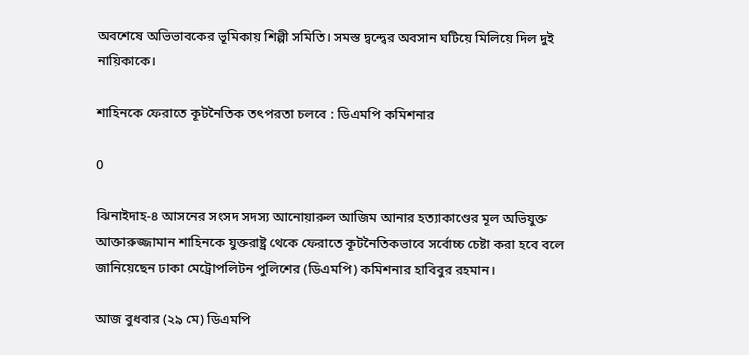অবশেষে অভিভাবকের ভূমিকায় শিল্পী সমিতি। সমস্ত দ্বন্দ্বের অবসান ঘটিয়ে মিলিয়ে দিল দুই নায়িকাকে।

শাহিনকে ফেরাতে কূটনৈতিক তৎপরতা চলবে : ডিএমপি কমিশনার

0

ঝিনাইদাহ-৪ আসনের সংসদ সদস্য আনোয়ারুল আজিম আনার হত্যাকাণ্ডের মূল অভিযুক্ত আক্তারুজ্জামান শাহিনকে যুক্তরাষ্ট্র থেকে ফেরাতে কূটনৈতিকভাবে সর্বোচ্চ চেষ্টা করা হবে বলে জানিয়েছেন ঢাকা মেট্রোপলিটন পুলিশের (ডিএমপি) কমিশনার হাবিবুর রহমান।

আজ বুধবার (২৯ মে) ডিএমপি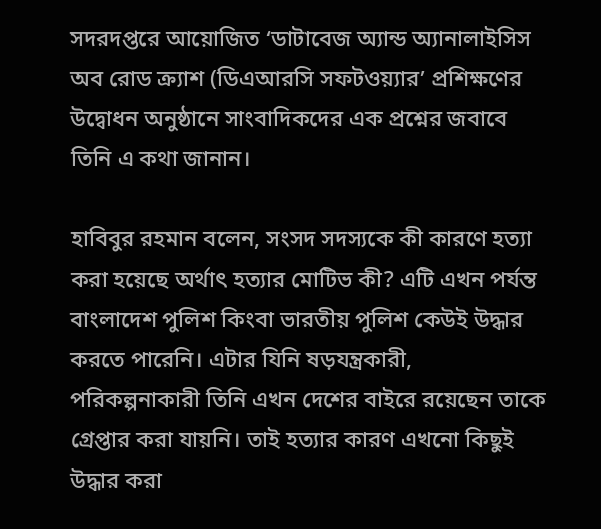সদরদপ্তরে আয়োজিত ‘ডাটাবেজ অ্যান্ড অ্যানালাইসিস অব রোড ক্র্যাশ (ডিএআরসি সফটওয়্যার’ প্রশিক্ষণের উদ্বোধন অনুষ্ঠানে সাংবাদিকদের এক প্রশ্নের জবাবে তিনি এ কথা জানান।

হাবিবুর রহমান বলেন, সংসদ সদস্যকে কী কারণে হত্যা করা হয়েছে অর্থাৎ হত্যার মোটিভ কী? এটি এখন পর্যন্ত বাংলাদেশ পুলিশ কিংবা ভারতীয় পুলিশ কেউই উদ্ধার করতে পারেনি। এটার যিনি ষড়যন্ত্রকারী, পরিকল্পনাকারী তিনি এখন দেশের বাইরে রয়েছেন তাকে গ্রেপ্তার করা যায়নি। তাই হত্যার কারণ এখনো কিছুই উদ্ধার করা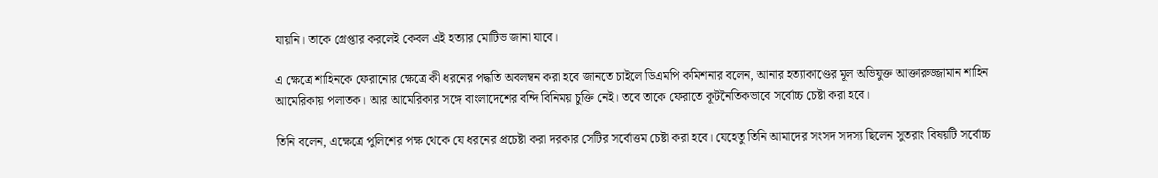যায়নি। তাকে গ্রেপ্তার করলেই কেবল এই হত্যার মোটিভ জানা যাবে।

এ ক্ষেত্রে শাহিনকে ফেরানোর ক্ষেত্রে কী ধরনের পদ্ধতি অবলম্বন করা হবে জানতে চাইলে ডিএমপি কমিশনার বলেন, আনার হত্যাকাণ্ডের মূল অভিযুক্ত আক্তারুজ্জামান শাহিন আমেরিকায় পলাতক। আর আমেরিকার সঙ্গে বাংলাদেশের বন্দি বিনিময় চুক্তি নেই। তবে তাকে ফেরাতে কূটনৈতিকভাবে সর্বোচ্চ চেষ্টা করা হবে।

তিনি বলেন, এক্ষেত্রে পুলিশের পক্ষ থেকে যে ধরনের প্রচেষ্টা করা দরকার সেটির সর্বোত্তম চেষ্টা করা হবে। যেহেতু তিনি আমাদের সংসদ সদস্য ছিলেন সুতরাং বিষয়টি সর্বোচ্চ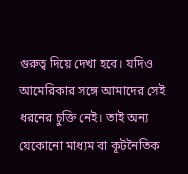গুরুত্ব দিয়ে দেখা হবে। যদিও আমেরিকার সঙ্গে আমাদের সেই ধরনের চুক্তি নেই। তাই অন্য যেকোনো মাধ্যম বা কূটনৈতিক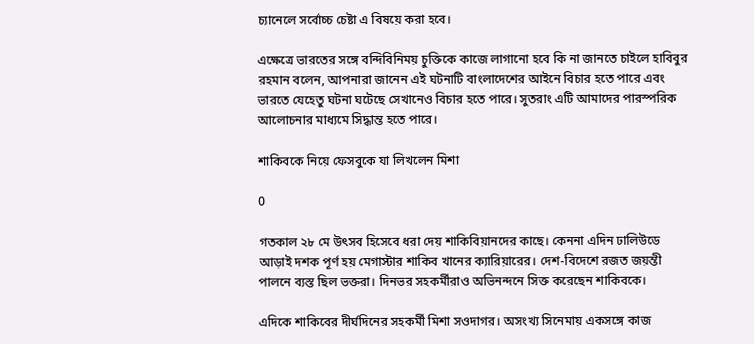চ্যানেলে সর্বোচ্চ চেষ্টা এ বিষয়ে করা হবে।

এক্ষেত্রে ভারতের সঙ্গে বন্দিবিনিময় চুক্তিকে কাজে লাগানো হবে কি না জানতে চাইলে হাবিবুর রহমান বলেন, আপনারা জানেন এই ঘটনাটি বাংলাদেশের আইনে বিচার হতে পারে এবং ভারতে যেহেতু ঘটনা ঘটেছে সেখানেও বিচার হতে পারে। সুতরাং এটি আমাদের পারস্পরিক আলোচনার মাধ্যমে সিদ্ধান্ত হতে পারে।

শাকিবকে নিয়ে ফেসবুকে যা লিখলেন মিশা

0

গতকাল ২৮ মে উৎসব হিসেবে ধরা দেয় শাকিবিয়ানদের কাছে। কেননা এদিন ঢালিউডে আড়াই দশক পূর্ণ হয় মেগাস্টার শাকিব খানের ক্যারিয়ারের। দেশ-বিদেশে রজত জয়ন্তী পালনে ব্যস্ত ছিল ভক্তরা। দিনভর সহকর্মীরাও অভিনন্দনে সিক্ত করেছেন শাকিবকে।

এদিকে শাকিবের দীর্ঘদিনের সহকর্মী মিশা সওদাগর। অসংখ্য সিনেমায় একসঙ্গে কাজ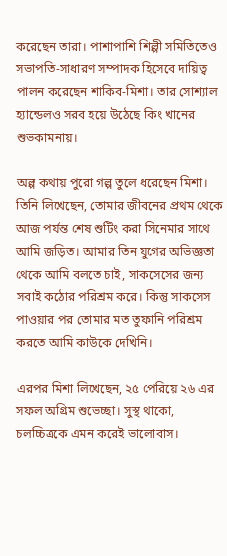করেছেন তারা। পাশাপাশি শিল্পী সমিতিতেও সভাপতি-সাধারণ সম্পাদক হিসেবে দায়িত্ব পালন করেছেন শাকিব-মিশা। তার সোশ্যাল হ্যান্ডেলও সরব হয়ে উঠেছে কিং খানের শুভকামনায়।

অল্প কথায় পুরো গল্প তুলে ধরেছেন মিশা। তিনি লিখেছেন, তোমার জীবনের প্রথম থেকে আজ পর্যন্ত শেষ শুটিং করা সিনেমার সাথে আমি জড়িত। আমার তিন যুগের অভিজ্ঞতা থেকে আমি বলতে চাই, সাকসেসের জন্য সবাই কঠোর পরিশ্রম করে। কিন্তু সাকসেস পাওয়ার পর তোমার মত তুফানি পরিশ্রম করতে আমি কাউকে দেখিনি।

এরপর মিশা লিখেছেন, ২৫ পেরিয়ে ২৬ এর সফল অগ্রিম শুভেচ্ছা। সুস্থ থাকো, চলচ্চিত্রকে এমন করেই ভালোবাস।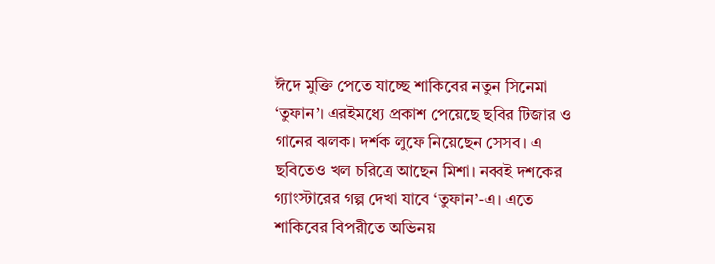ঈদে মুক্তি পেতে যাচ্ছে শাকিবের নতুন সিনেমা ‘তুফান’। এরইমধ্যে প্রকাশ পেয়েছে ছবির টিজার ও গানের ঝলক। দর্শক লুফে নিয়েছেন সেসব। এ ছবিতেও খল চরিত্রে আছেন মিশা। নব্বই দশকের গ্যাংস্টারের গল্প দেখা যাবে ‘তুফান’-এ। এতে শাকিবের বিপরীতে অভিনয়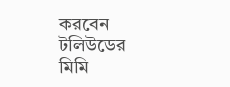করবেন টলিউডের মিমি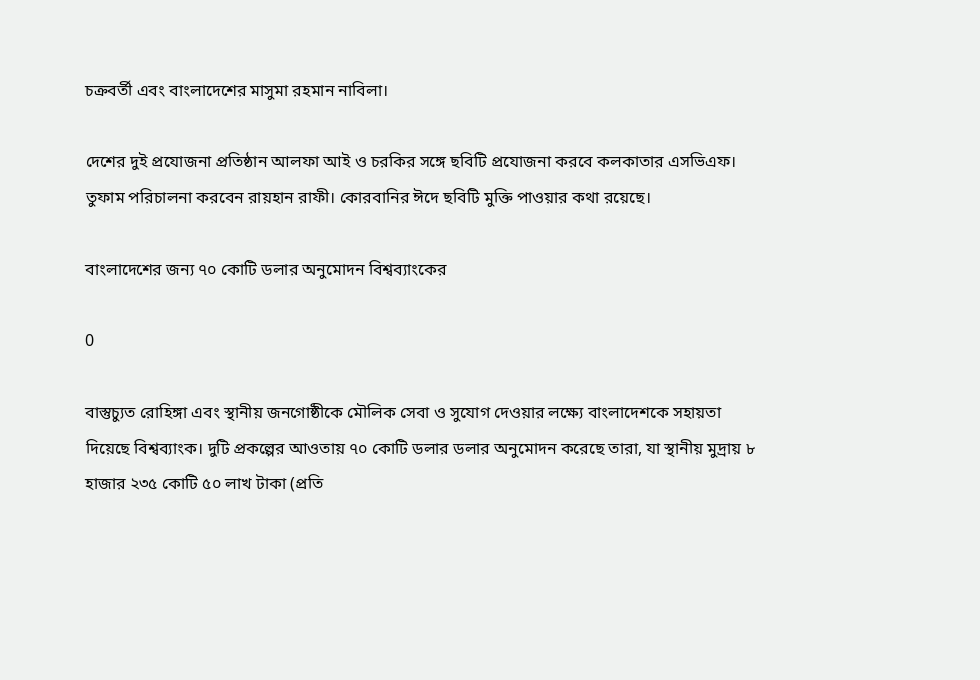চক্রবর্তী এবং বাংলাদেশের মাসুমা রহমান নাবিলা।

দেশের দুই প্রযোজনা প্রতিষ্ঠান আলফা আই ও চরকির সঙ্গে ছবিটি প্রযোজনা করবে কলকাতার এসভিএফ। তুফাম পরিচালনা করবেন রায়হান রাফী। কোরবানির ঈদে ছবিটি মুক্তি পাওয়ার কথা রয়েছে।

বাংলাদেশের জন্য ৭০ কোটি ডলার অনুমোদন বিশ্বব্যাংকের

0

বাস্তুচ্যুত রোহিঙ্গা এবং স্থানীয় জনগোষ্ঠীকে মৌলিক সেবা ও সুযোগ দেওয়ার লক্ষ্যে বাংলাদেশকে সহায়তা দিয়েছে বিশ্বব্যাংক। দুটি প্রকল্পের আওতায় ৭০ কোটি ডলার ডলার অনুমোদন করেছে তারা, যা স্থানীয় মুদ্রায় ৮ হাজার ২৩৫ কোটি ৫০ লাখ টাকা (প্রতি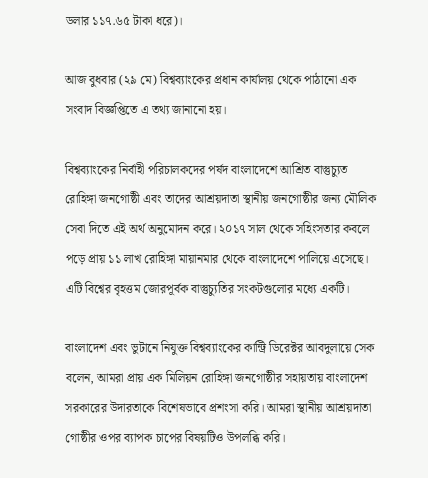ডলার ১১৭.৬৫ টাকা ধরে)।

আজ বুধবার (২৯ মে) বিশ্বব্যাংকের প্রধান কার্যালয় থেকে পাঠানো এক সংবাদ বিজ্ঞপ্তিতে এ তথ্য জানানো হয়।

বিশ্বব্যাংকের নির্বাহী পরিচালকদের পর্ষদ বাংলাদেশে আশ্রিত বাস্তুচ্যুত রোহিঙ্গা জনগোষ্ঠী এবং তাদের আশ্রয়দাতা স্থানীয় জনগোষ্ঠীর জন্য মৌলিক সেবা দিতে এই অর্থ অনুমোদন করে। ২০১৭ সাল থেকে সহিংসতার কবলে পড়ে প্রায় ১১ লাখ রোহিঙ্গা মায়ানমার থেকে বাংলাদেশে পালিয়ে এসেছে। এটি বিশ্বের বৃহত্তম জোরপূর্বক বাস্তুচ্যুতির সংকটগুলোর মধ্যে একটি।

বাংলাদেশ এবং ভুটানে নিযুক্ত বিশ্বব্যাংকের কান্ট্রি ডিরেক্টর আবদুলায়ে সেক বলেন, আমরা প্রায় এক মিলিয়ন রোহিঙ্গা জনগোষ্ঠীর সহায়তায় বাংলাদেশ সরকারের উদারতাকে বিশেষভাবে প্রশংসা করি। আমরা স্থানীয় আশ্রয়দাতা গোষ্ঠীর ওপর ব্যাপক চাপের বিষয়টিও উপলব্ধি করি।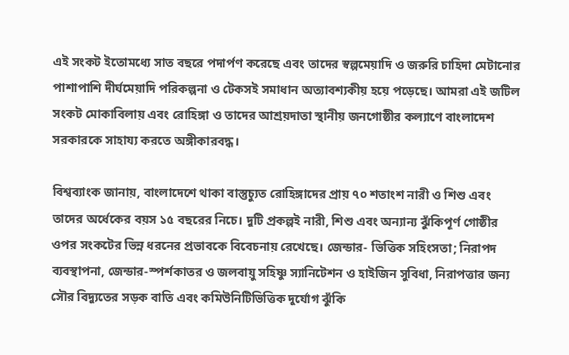এই সংকট ইতোমধ্যে সাত বছরে পদার্পণ করেছে এবং তাদের স্বল্পমেয়াদি ও জরুরি চাহিদা মেটানোর পাশাপাশি দীর্ঘমেয়াদি পরিকল্পনা ও টেকসই সমাধান অত্যাবশ্যকীয় হয়ে পড়েছে। আমরা এই জটিল সংকট মোকাবিলায় এবং রোহিঙ্গা ও তাদের আশ্রয়দাতা স্থানীয় জনগোষ্ঠীর কল্যাণে বাংলাদেশ সরকারকে সাহায্য করতে অঙ্গীকারবদ্ধ।

বিশ্বব্যাংক জানায়, বাংলাদেশে থাকা বাস্তুচ্যুত রোহিঙ্গাদের প্রায় ৭০ শতাংশ নারী ও শিশু এবং তাদের অর্ধেকের বয়স ১৫ বছরের নিচে। দুটি প্রকল্পই নারী, শিশু এবং অন্যান্য ঝুঁকিপূর্ণ গোষ্ঠীর ওপর সংকটের ভিন্ন ধরনের প্রভাবকে বিবেচনায় রেখেছে। জেন্ডার- ভিত্তিক সহিংসতা; নিরাপদ ব্যবস্থাপনা, জেন্ডার-স্পর্শকাতর ও জলবায়ু সহিষ্ণু স্যানিটেশন ও হাইজিন সুবিধা, নিরাপত্তার জন্য সৌর বিদ্যুতের সড়ক বাতি এবং কমিউনিটিভিত্তিক দুর্যোগ ঝুঁকি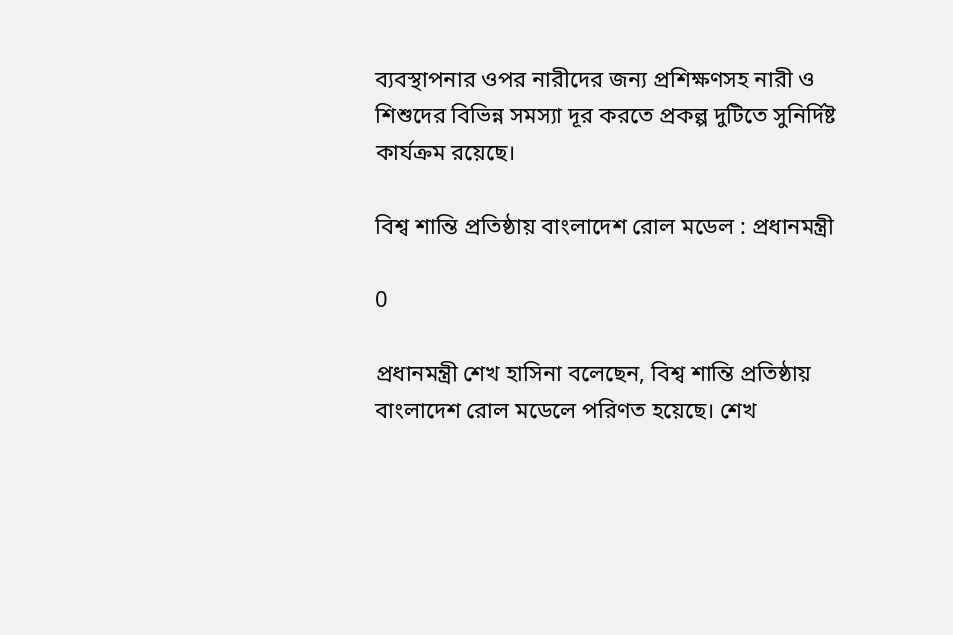ব্যবস্থাপনার ওপর নারীদের জন্য প্রশিক্ষণসহ নারী ও শিশুদের বিভিন্ন সমস্যা দূর করতে প্রকল্প দুটিতে সুনির্দিষ্ট কার্যক্রম রয়েছে।

বিশ্ব শান্তি প্রতিষ্ঠায় বাংলাদেশ রোল মডেল : প্রধানমন্ত্রী

0

প্রধানমন্ত্রী শেখ হাসিনা বলেছেন, বিশ্ব শান্তি প্রতিষ্ঠায় বাংলাদেশ রোল মডেলে পরিণত হয়েছে। শেখ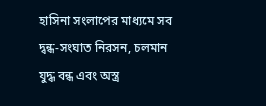হাসিনা সংলাপের মাধ্যমে সব দ্বন্ধ-সংঘাত নিরসন, চলমান যুদ্ধ বন্ধ এবং অস্ত্র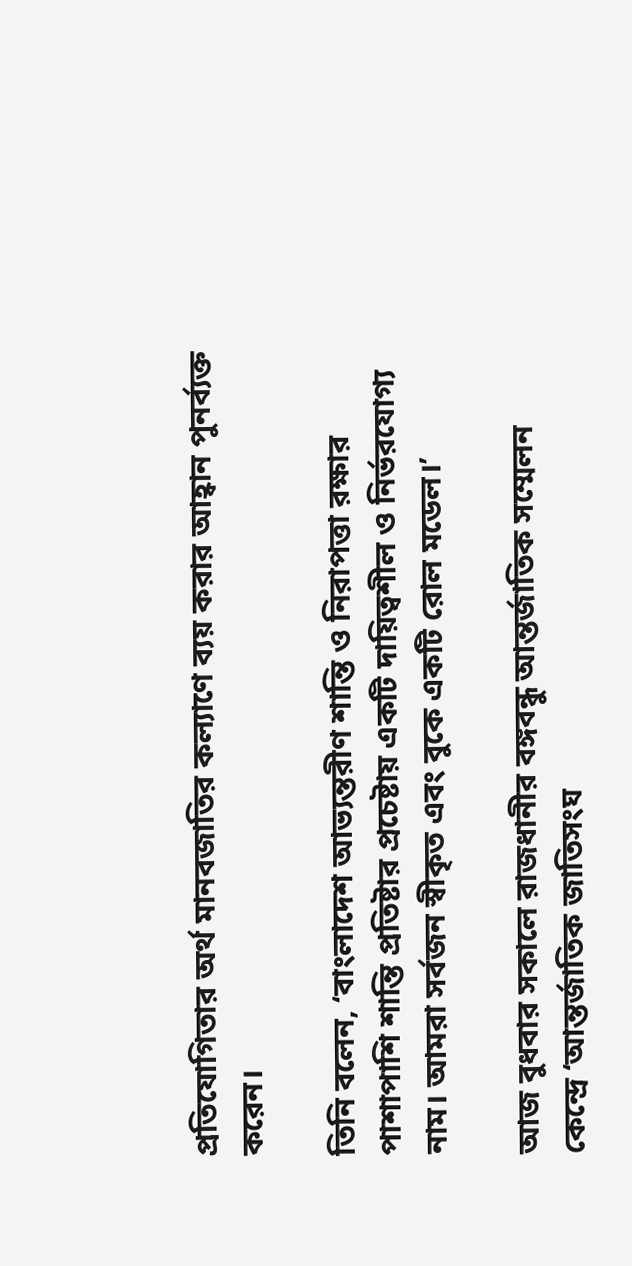প্রতিযোগিতার অর্থ মানবজাতির কল্যাণে ব্যয় করার আহ্বান পুনর্ব্যক্ত করেন।

তিনি বলেন, ‘বাংলাদেশ আভ্যন্তরীণ শান্তি ও নিরাপত্তা রক্ষার পাশাপাশি শান্তি প্রতিষ্টার প্রচেষ্টায় একটি দায়িত্বশীল ও নির্ভরযোগ্য নাম। আমরা সর্বজন স্বীকৃত এবং বুকে একটি রোল মডেল।’

আজ বুধবার সকালে রাজধানীর বঙ্গবন্ধু আন্তর্জাতিক সম্মেলন কেন্দ্রে ‘আন্তর্জাতিক জাতিসংঘ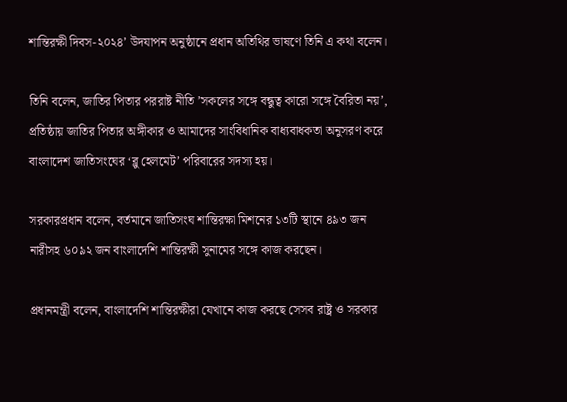শান্তিরক্ষী দিবস-২০২৪’ উদযাপন অনুষ্ঠানে প্রধান অতিথির ভাষণে তিনি এ কথা বলেন।

তিনি বলেন, জাতির পিতার পররাষ্ট নীতি ’সকলের সঙ্গে বন্ধুত্ব কারো সঙ্গে বৈরিতা নয়’, প্রতিষ্ঠায় জাতির পিতার অঙ্গীকার ও আমাদের সাংবিধানিক বাধ্যবাধকতা অনুসরণ করে বাংলাদেশ জাতিসংঘের ‘ব্লু হেলমেট’ পরিবারের সদস্য হয়।

সরকারপ্রধান বলেন, বর্তমানে জাতিসংঘ শান্তিরক্ষা মিশনের ১৩টি স্থানে ৪৯৩ জন নারীসহ ৬০৯২ জন বাংলাদেশি শান্তিরক্ষী সুনামের সঙ্গে কাজ করছেন।

প্রধানমন্ত্রী বলেন, বাংলাদেশি শান্তিরক্ষীরা যেখানে কাজ করছে সেসব রাষ্ট্র ও সরকার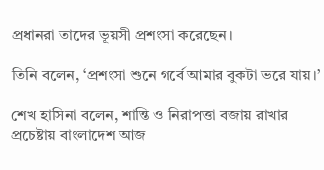প্রধানরা তাদের ভূয়সী প্রশংসা করেছেন।

তিনি বলেন, ‘প্রশংসা শুনে গর্বে আমার বুকটা ভরে যায়।’

শেখ হাসিনা বলেন, শান্তি ও নিরাপত্তা বজায় রাখার প্রচেষ্টায় বাংলাদেশ আজ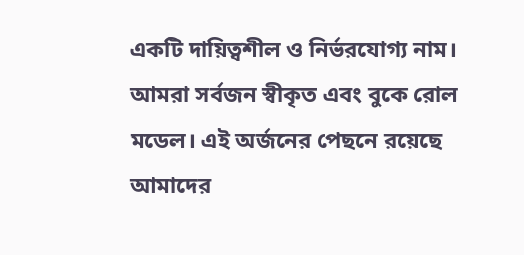একটি দায়িত্বশীল ও নির্ভরযোগ্য নাম। আমরা সর্বজন স্বীকৃত এবং বুকে রোল মডেল। এই অর্জনের পেছনে রয়েছে আমাদের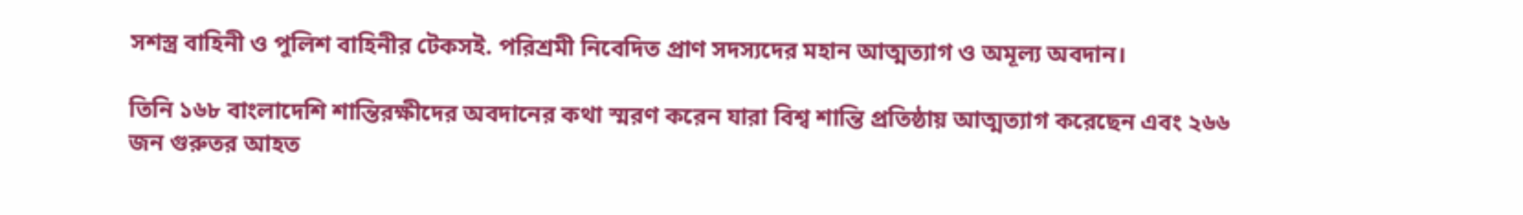সশস্ত্র বাহিনী ও পুলিশ বাহিনীর টেকসই. পরিশ্রমী নিবেদিত প্রাণ সদস্যদের মহান আত্মত্যাগ ও অমূল্য অবদান।

তিনি ১৬৮ বাংলাদেশি শান্তিরক্ষীদের অবদানের কথা স্মরণ করেন যারা বিশ্ব শান্তি প্রতিষ্ঠায় আত্মত্যাগ করেছেন এবং ২৬৬ জন গুরুতর আহত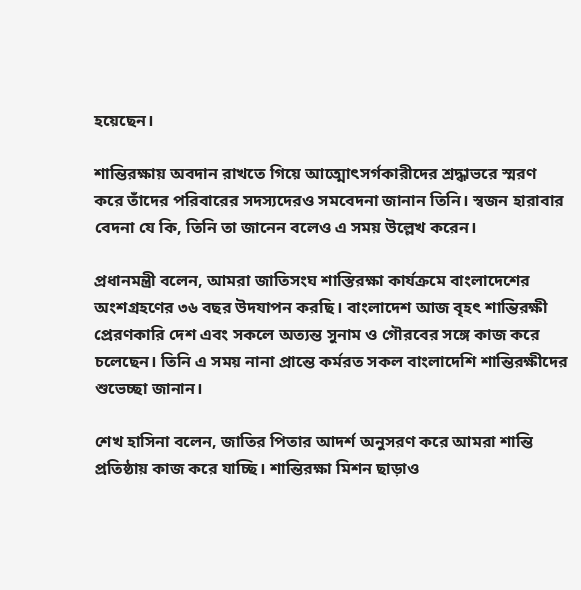হয়েছেন।

শান্তিরক্ষায় অবদান রাখতে গিয়ে আত্মোৎসর্গকারীদের শ্রদ্ধাভরে স্মরণ করে তাঁদের পরিবারের সদস্যদেরও সমবেদনা জানান তিনি। স্বজন হারাবার বেদনা যে কি, তিনি তা জানেন বলেও এ সময় উল্লেখ করেন।

প্রধানমন্ত্রী বলেন, আমরা জাতিসংঘ শাস্তিরক্ষা কার্যক্রমে বাংলাদেশের অংশগ্রহণের ৩৬ বছর উদযাপন করছি। বাংলাদেশ আজ বৃহৎ শান্তিরক্ষী প্রেরণকারি দেশ এবং সকলে অত্যন্ত সুনাম ও গৌরবের সঙ্গে কাজ করে চলেছেন। তিনি এ সময় নানা প্রান্তে কর্মরত সকল বাংলাদেশি শান্তিরক্ষীদের শুভেচ্ছা জানান।

শেখ হাসিনা বলেন, জাতির পিতার আদর্শ অনুসরণ করে আমরা শান্তি প্রতিষ্ঠায় কাজ করে যাচ্ছি। শান্তিরক্ষা মিশন ছাড়াও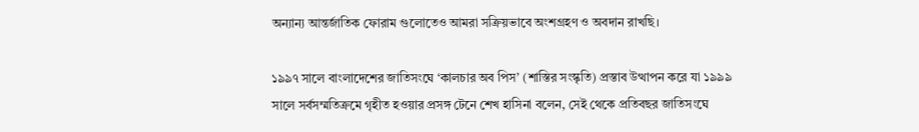অন্যান্য আন্তর্জাতিক ফোরাম গুলোতেও আমরা সক্রিয়ভাবে অংশগ্রহণ ও অবদান রাখছি।

১৯৯৭ সালে বাংলাদেশের জাতিসংঘে ‘কালচার অব পিস’ (শাস্তির সংস্কৃতি) প্রস্তাব উত্থাপন করে যা ১৯৯৯ সালে সর্বসম্মতিক্রমে গৃহীত হওয়ার প্রসঙ্গ টেনে শেখ হাসিনা বলেন, সেই থেকে প্রতিবছর জাতিসংঘে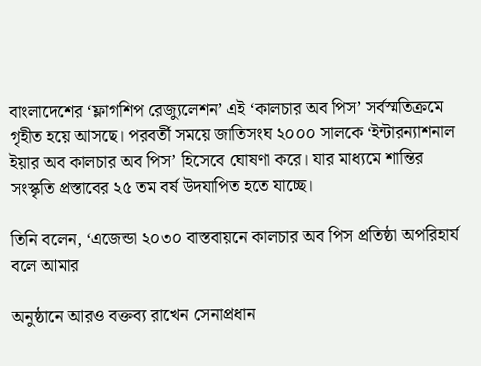বাংলাদেশের ‘ফ্লাগশিপ রেজ্যুলেশন’ এই ‘কালচার অব পিস’ সর্বস্মতিক্রমে গৃহীত হয়ে আসছে। পরবর্তী সময়ে জাতিসংঘ ২০০০ সালকে ‘ইন্টারন্যাশনাল ইয়ার অব কালচার অব পিস’ হিসেবে ঘোষণা করে। যার মাধ্যমে শান্তির সংস্কৃতি প্রস্তাবের ২৫ তম বর্ষ উদযাপিত হতে যাচ্ছে।

তিনি বলেন, ‘এজেন্ডা ২০৩০ বাস্তবায়নে কালচার অব পিস প্রতিষ্ঠা অপরিহার্য বলে আমার

অনুষ্ঠানে আরও বক্তব্য রাখেন সেনাপ্রধান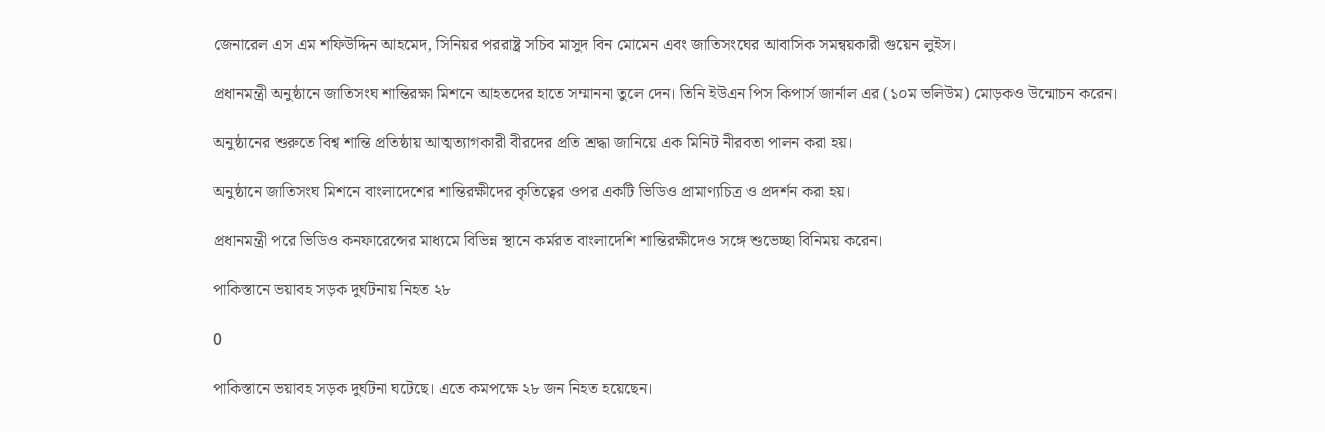জেনারেল এস এম শফিউদ্দিন আহমেদ, সিনিয়র পররাষ্ট্র সচিব মাসুদ বিন মোমেন এবং জাতিসংঘের আবাসিক সমন্বয়কারী গুয়েন লুইস।

প্রধানমন্ত্রী অনুষ্ঠানে জাতিসংঘ শান্তিরক্ষা মিশনে আহতদের হাতে সম্মাননা তুলে দেন। তিনি ইউএন পিস কিপার্স জার্নাল এর (১০ম ভলিউম) মোড়কও উন্মোচন করেন।

অনুষ্ঠানের শুরুতে বিশ্ব শান্তি প্রতিষ্ঠায় আত্মত্যাগকারী বীরদের প্রতি শ্রদ্ধা জানিয়ে এক মিনিট নীরবতা পালন করা হয়।

অনুষ্ঠানে জাতিসংঘ মিশনে বাংলাদেশের শান্তিরক্ষীদের কৃতিত্বের ওপর একটি ভিডিও প্রামাণ্যচিত্র ও প্রদর্শন করা হয়।

প্রধানমন্ত্রী পরে ভিডিও কনফারেন্সের মাধ্যমে বিভিন্ন স্থানে কর্মরত বাংলাদেশি শান্তিরক্ষীদেও সঙ্গে শুভেচ্ছা বিনিময় করেন।

পাকিস্তানে ভয়াবহ সড়ক দুর্ঘটনায় নিহত ২৮

0

পাকিস্তানে ভয়াবহ সড়ক দুর্ঘটনা ঘটেছে। এতে কমপক্ষে ২৮ জন নিহত হয়েছেন।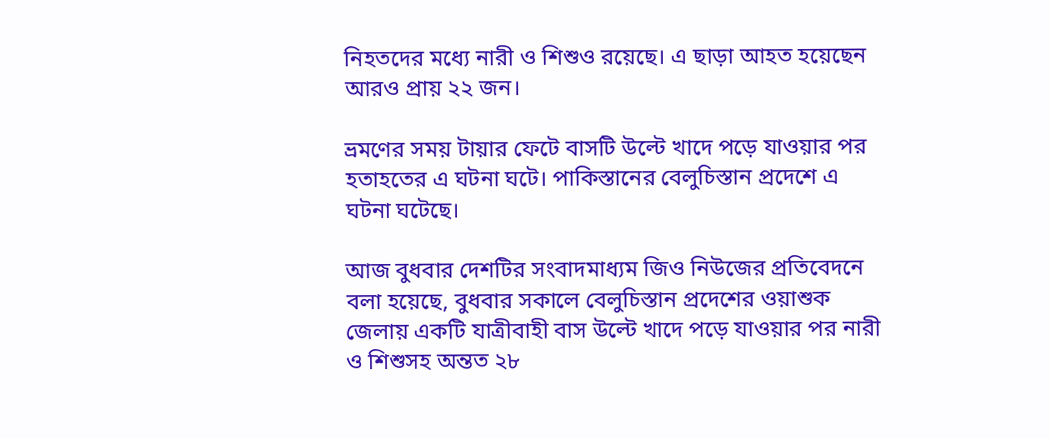নিহতদের মধ্যে নারী ও শিশুও রয়েছে। এ ছাড়া আহত হয়েছেন আরও প্রায় ২২ জন।

ভ্রমণের সময় টায়ার ফেটে বাসটি উল্টে খাদে পড়ে যাওয়ার পর হতাহতের এ ঘটনা ঘটে। পাকিস্তানের বেলুচিস্তান প্রদেশে এ ঘটনা ঘটেছে।

আজ বুধবার দেশটির সংবাদমাধ্যম জিও নিউজের প্রতিবেদনে বলা হয়েছে, বুধবার সকালে বেলুচিস্তান প্রদেশের ওয়াশুক জেলায় একটি যাত্রীবাহী বাস উল্টে খাদে পড়ে যাওয়ার পর নারী ও শিশুসহ অন্তত ২৮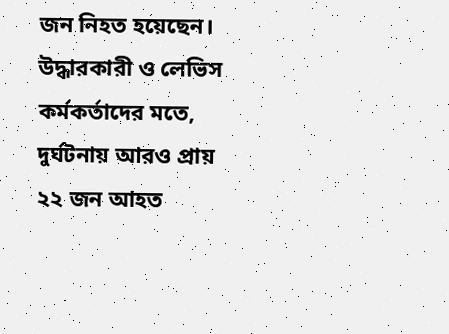জন নিহত হয়েছেন। উদ্ধারকারী ও লেভিস কর্মকর্তাদের মতে, দুর্ঘটনায় আরও প্রায় ২২ জন আহত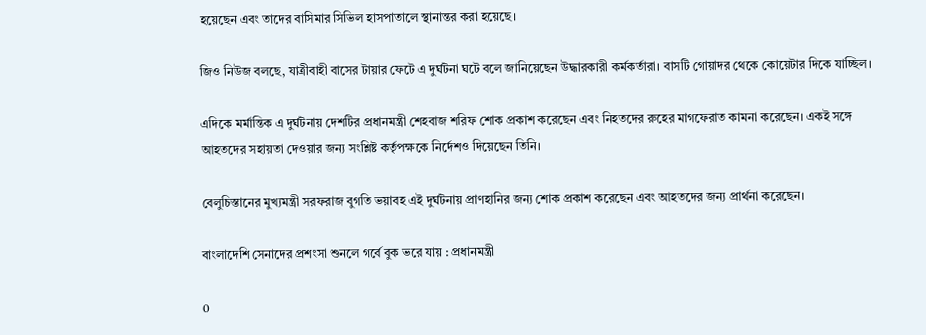হয়েছেন এবং তাদের বাসিমার সিভিল হাসপাতালে স্থানান্তর করা হয়েছে।

জিও নিউজ বলছে, যাত্রীবাহী বাসের টায়ার ফেটে এ দুর্ঘটনা ঘটে বলে জানিয়েছেন উদ্ধারকারী কর্মকর্তারা। বাসটি গোয়াদর থেকে কোয়েটার দিকে যাচ্ছিল।

এদিকে মর্মান্তিক এ দুর্ঘটনায় দেশটির প্রধানমন্ত্রী শেহবাজ শরিফ শোক প্রকাশ করেছেন এবং নিহতদের রুহের মাগফেরাত কামনা করেছেন। একই সঙ্গে আহতদের সহায়তা দেওয়ার জন্য সংশ্লিষ্ট কর্তৃপক্ষকে নির্দেশও দিয়েছেন তিনি।

বেলুচিস্তানের মুখ্যমন্ত্রী সরফরাজ বুগতি ভয়াবহ এই দুর্ঘটনায় প্রাণহানির জন্য শোক প্রকাশ করেছেন এবং আহতদের জন্য প্রার্থনা করেছেন।

বাংলাদেশি সেনাদের প্রশংসা শুনলে গর্বে বুক ভরে যায় : প্রধানমন্ত্রী

0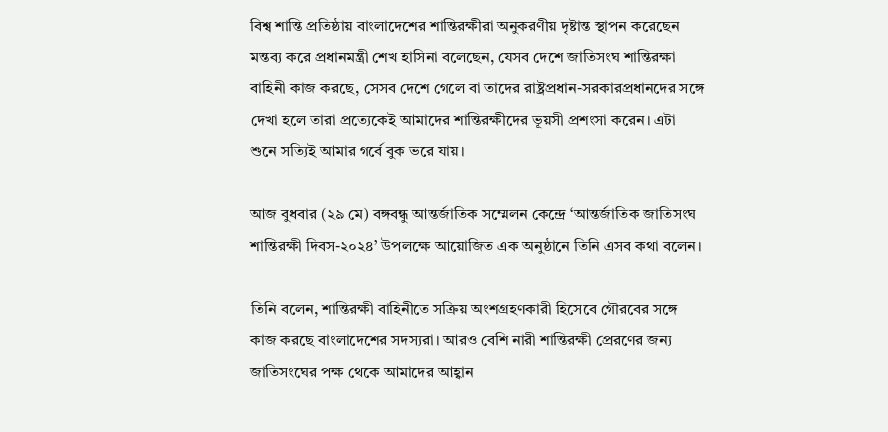বিশ্ব শান্তি প্রতিষ্ঠায় বাংলাদেশের শান্তিরক্ষীরা অনুকরণীয় দৃষ্টান্ত স্থাপন করেছেন মন্তব্য করে প্রধানমন্ত্রী শেখ হাসিনা বলেছেন, যেসব দেশে জাতিসংঘ শান্তিরক্ষা বাহিনী কাজ করছে, সেসব দেশে গেলে বা তাদের রাষ্ট্রপ্রধান-সরকারপ্রধানদের সঙ্গে দেখা হলে তারা প্রত্যেকেই আমাদের শান্তিরক্ষীদের ভূয়সী প্রশংসা করেন। এটা শুনে সত্যিই আমার গর্বে বুক ভরে যায়।

আজ বুধবার (২৯ মে) বঙ্গবন্ধু আন্তর্জাতিক সম্মেলন কেন্দ্রে ‘আন্তর্জাতিক জাতিসংঘ শান্তিরক্ষী দিবস-২০২৪’ উপলক্ষে আয়োজিত এক অনুষ্ঠানে তিনি এসব কথা বলেন।

তিনি বলেন, শান্তিরক্ষী বাহিনীতে সক্রিয় অংশগ্রহণকারী হিসেবে গৌরবের সঙ্গে কাজ করছে বাংলাদেশের সদস্যরা। আরও বেশি নারী শান্তিরক্ষী প্রেরণের জন্য জাতিসংঘের পক্ষ থেকে আমাদের আহ্বান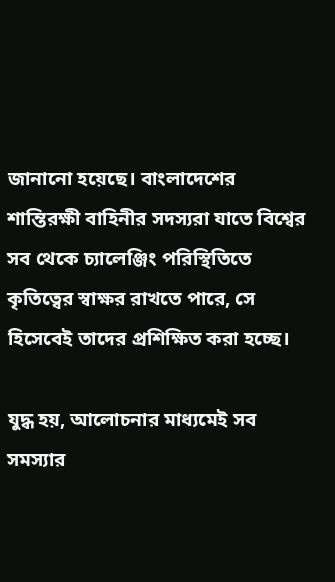জানানো হয়েছে। বাংলাদেশের শান্তিরক্ষী বাহিনীর সদস্যরা যাতে বিশ্বের সব থেকে চ্যালেঞ্জিং পরিস্থিতিতে কৃতিত্বের স্বাক্ষর রাখতে পারে, সে হিসেবেই তাদের প্রশিক্ষিত করা হচ্ছে।

যুদ্ধ হয়, আলোচনার মাধ্যমেই সব সমস্যার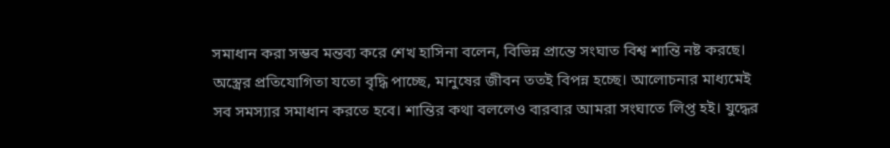সমাধান করা সম্ভব মন্তব্য করে শেখ হাসিনা বলেন, বিভিন্ন প্রান্তে সংঘাত বিশ্ব শান্তি নষ্ট করছে। অস্ত্রের প্রতিযোগিতা যতো বৃদ্ধি পাচ্ছে, মানুষের জীবন ততই বিপন্ন হচ্ছে। আলোচনার মাধ্যমেই সব সমস্যার সমাধান করতে হবে। শান্তির কথা বললেও বারবার আমরা সংঘাতে লিপ্ত হই। যুদ্ধের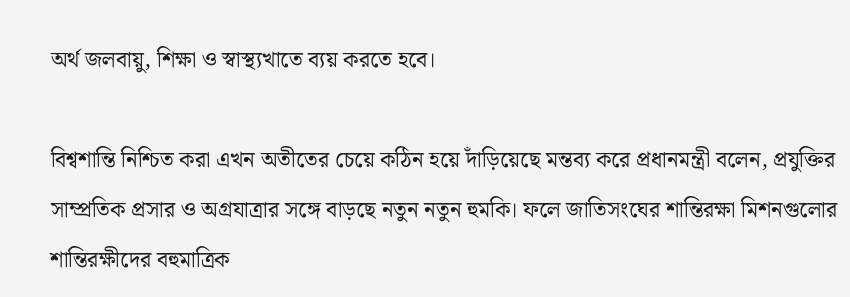অর্থ জলবায়ু, শিক্ষা ও স্বাস্থ্যখাতে ব্যয় করতে হবে।

বিশ্বশান্তি নিশ্চিত করা এখন অতীতের চেয়ে কঠিন হয়ে দাঁড়িয়েছে মন্তব্য করে প্রধানমন্ত্রী বলেন, প্রযুক্তির সাম্প্রতিক প্রসার ও অগ্রযাত্রার সঙ্গে বাড়ছে নতুন নতুন হুমকি। ফলে জাতিসংঘের শান্তিরক্ষা মিশনগুলোর শান্তিরক্ষীদের বহুমাত্রিক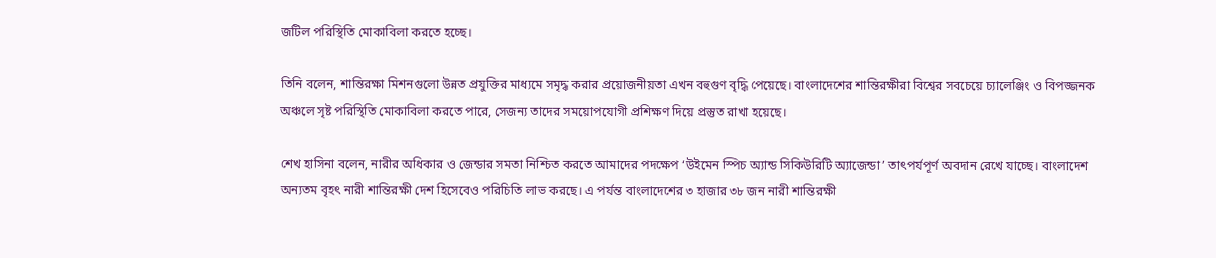জটিল পরিস্থিতি মোকাবিলা করতে হচ্ছে।

তিনি বলেন, শান্তিরক্ষা মিশনগুলো উন্নত প্রযুক্তির মাধ্যমে সমৃদ্ধ করার প্রয়োজনীয়তা এখন বহুগুণ বৃদ্ধি পেয়েছে। বাংলাদেশের শান্তিরক্ষীরা বিশ্বের সবচেয়ে চ্যালেঞ্জিং ও বিপজ্জনক অঞ্চলে সৃষ্ট পরিস্থিতি মোকাবিলা করতে পারে, সেজন্য তাদের সময়োপযোগী প্রশিক্ষণ দিয়ে প্রস্তুত রাখা হয়েছে।

শেখ হাসিনা বলেন, নারীর অধিকার ও জেন্ডার সমতা নিশ্চিত করতে আমাদের পদক্ষেপ ‘উইমেন স্পিচ অ্যান্ড সিকিউরিটি অ্যাজেন্ডা’ তাৎপর্যপূর্ণ অবদান রেখে যাচ্ছে। বাংলাদেশ অন্যতম বৃহৎ নারী শান্তিরক্ষী দেশ হিসেবেও পরিচিতি লাভ করছে। এ পর্যন্ত বাংলাদেশের ৩ হাজার ৩৮ জন নারী শান্তিরক্ষী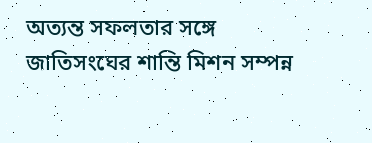অত্যন্ত সফলতার সঙ্গে জাতিসংঘের শান্তি মিশন সম্পন্ন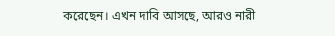করেছেন। এখন দাবি আসছে, আরও নারী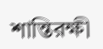শান্তিরক্ষী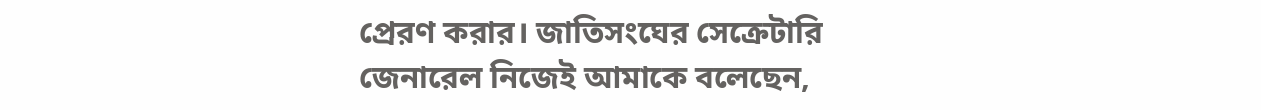প্রেরণ করার। জাতিসংঘের সেক্রেটারি জেনারেল নিজেই আমাকে বলেছেন,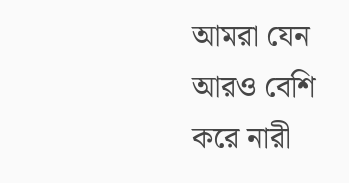আমরা যেন আরও বেশি করে নারী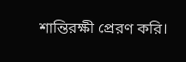শান্তিরক্ষী প্রেরণ করি।